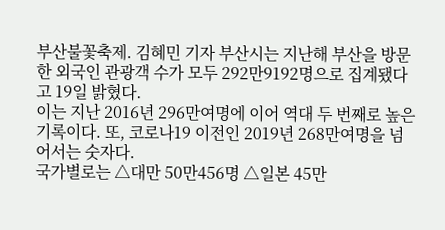부산불꽃축제. 김혜민 기자 부산시는 지난해 부산을 방문한 외국인 관광객 수가 모두 292만9192명으로 집계됐다고 19일 밝혔다.
이는 지난 2016년 296만여명에 이어 역대 두 번째로 높은 기록이다. 또, 코로나19 이전인 2019년 268만여명을 넘어서는 숫자다.
국가별로는 △대만 50만456명 △일본 45만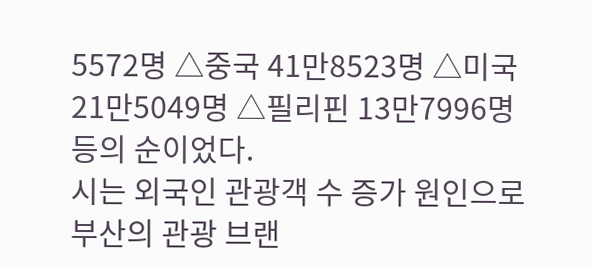5572명 △중국 41만8523명 △미국 21만5049명 △필리핀 13만7996명 등의 순이었다.
시는 외국인 관광객 수 증가 원인으로 부산의 관광 브랜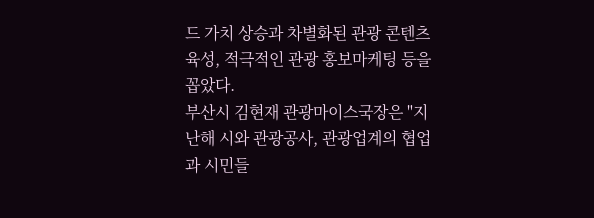드 가치 상승과 차별화된 관광 콘텐츠 육성, 적극적인 관광 홍보마케팅 등을 꼽았다.
부산시 김현재 관광마이스국장은 "지난해 시와 관광공사, 관광업계의 협업과 시민들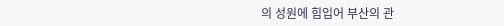의 성원에 힘입어 부산의 관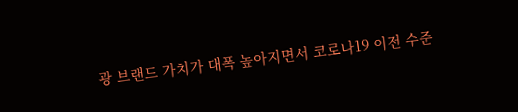광 브랜드 가치가 대폭 높아지면서 코로나19 이전 수준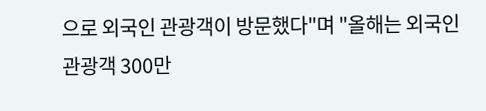으로 외국인 관광객이 방문했다"며 "올해는 외국인 관광객 300만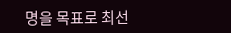명을 목표로 최선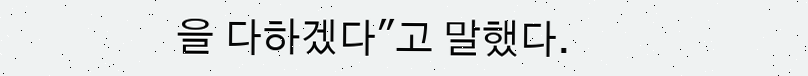을 다하겠다"고 말했다.